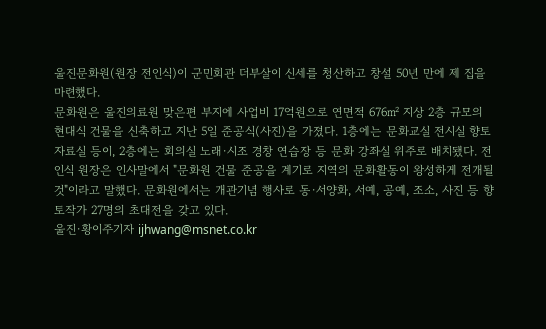울진문화원(원장 전인식)이 군민회관 더부살이 신세를 청산하고 창설 50년 만에 제 집을 마련했다.
문화원은 울진의료원 맞은편 부지에 사업비 17억원으로 연면적 676㎡ 지상 2층 규모의 현대식 건물을 신축하고 지난 5일 준공식(사진)을 가졌다. 1층에는 문화교실 전시실 향토자료실 등이, 2층에는 회의실 노래·시조 경창 연습장 등 문화 강좌실 위주로 배치됐다. 전인식 원장은 인사말에서 "문화원 건물 준공을 계기로 지역의 문화활동이 왕성하게 전개될 것"이라고 말했다. 문화원에서는 개관기념 행사로 동·서양화, 서예, 공예, 조소, 사진 등 향토작가 27명의 초대전을 갖고 있다.
울진·황이주기자 ijhwang@msnet.co.kr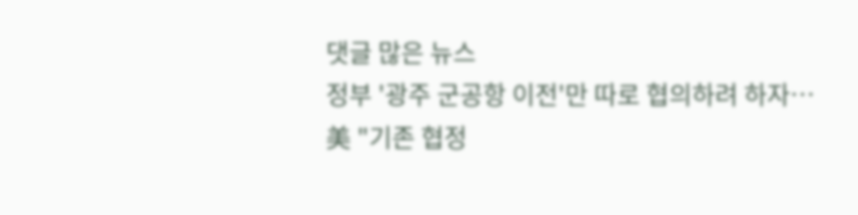댓글 많은 뉴스
정부 '광주 군공항 이전'만 따로 협의하려 하자…美 "기존 협정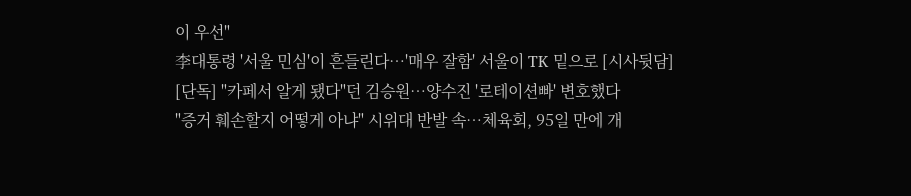이 우선"
李대통령 '서울 민심'이 흔들린다…'매우 잘함' 서울이 TK 밑으로 [시사뒷담]
[단독] "카페서 알게 됐다"던 김승원…양수진 '로테이션빠' 변호했다
"증거 훼손할지 어떻게 아냐" 시위대 반발 속…체육회, 95일 만에 개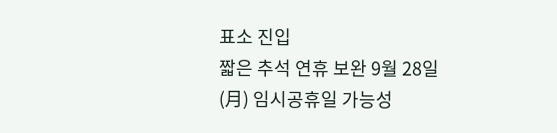표소 진입
짧은 추석 연휴 보완 9월 28일(月) 임시공휴일 가능성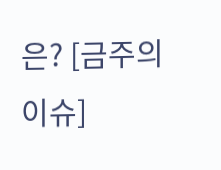은? [금주의 이슈]